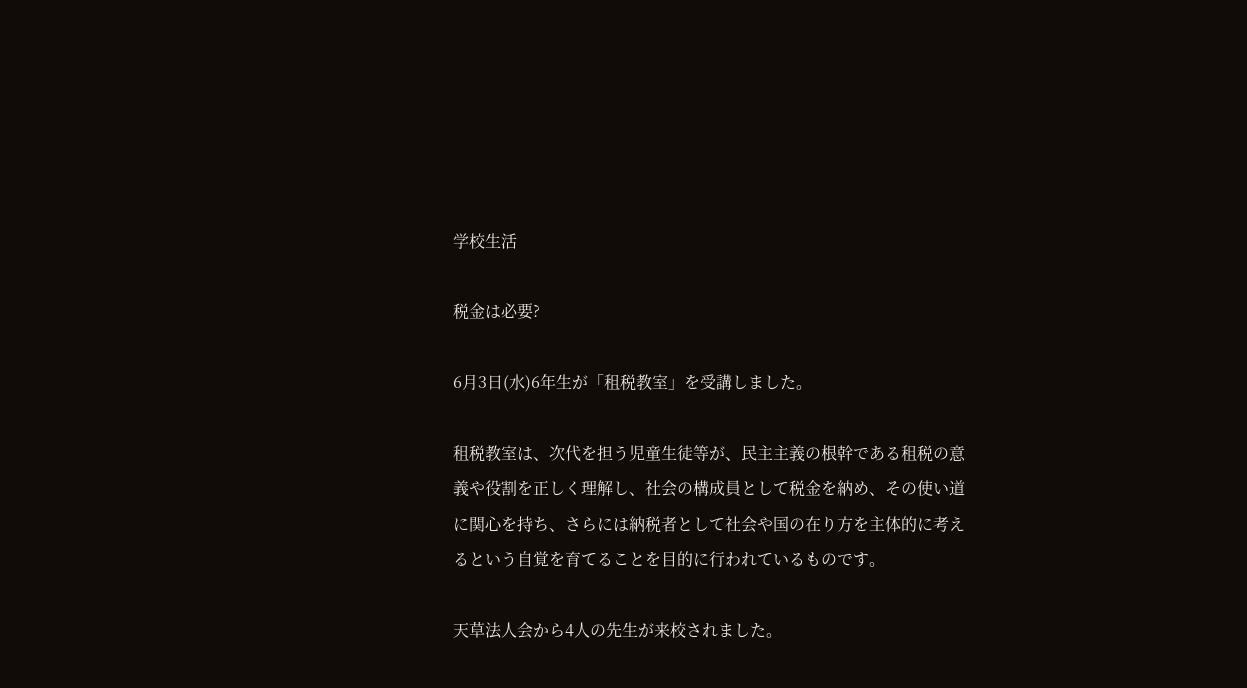学校生活

税金は必要?

6月3日(水)6年生が「租税教室」を受講しました。

租税教室は、次代を担う児童生徒等が、民主主義の根幹である租税の意義や役割を正しく理解し、社会の構成員として税金を納め、その使い道に関心を持ち、さらには納税者として社会や国の在り方を主体的に考えるという自覚を育てることを目的に行われているものです。

天草法人会から4人の先生が来校されました。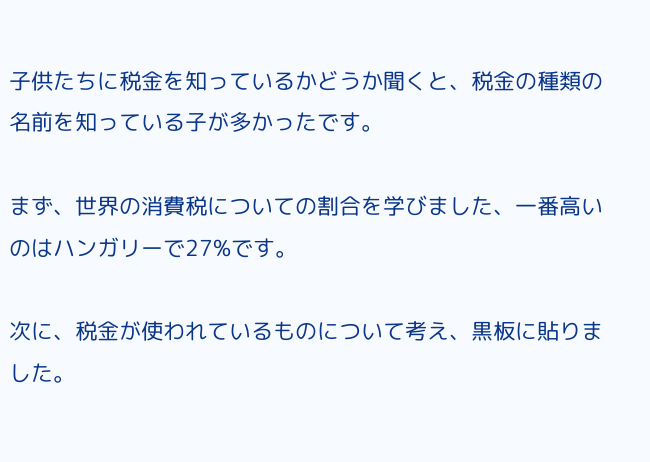子供たちに税金を知っているかどうか聞くと、税金の種類の名前を知っている子が多かったです。

まず、世界の消費税についての割合を学びました、一番高いのはハンガリーで27%です。

次に、税金が使われているものについて考え、黒板に貼りました。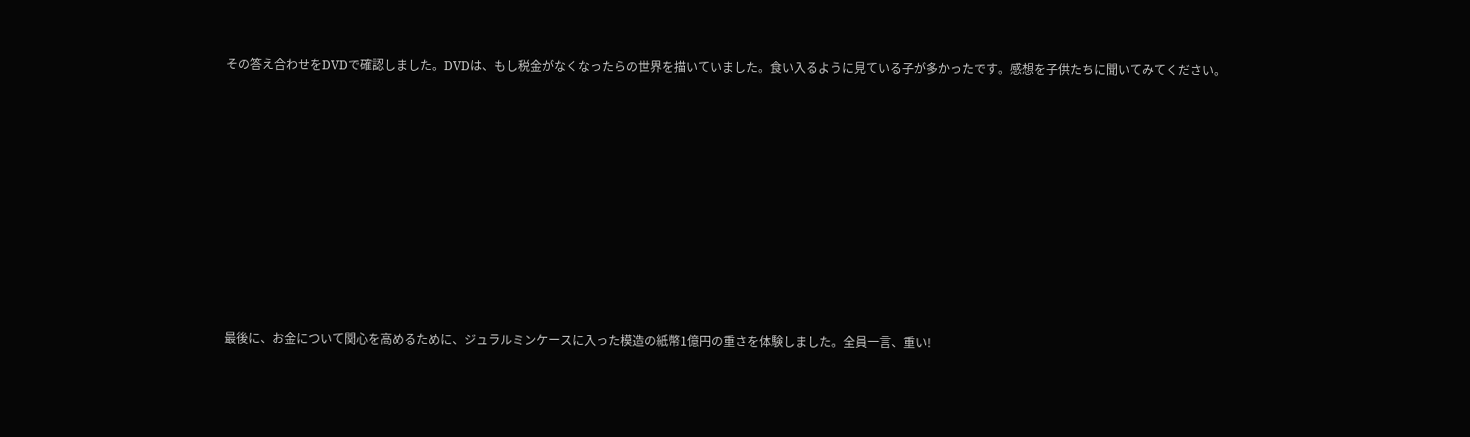その答え合わせをDVDで確認しました。DVDは、もし税金がなくなったらの世界を描いていました。食い入るように見ている子が多かったです。感想を子供たちに聞いてみてください。













最後に、お金について関心を高めるために、ジュラルミンケースに入った模造の紙幣1億円の重さを体験しました。全員一言、重い!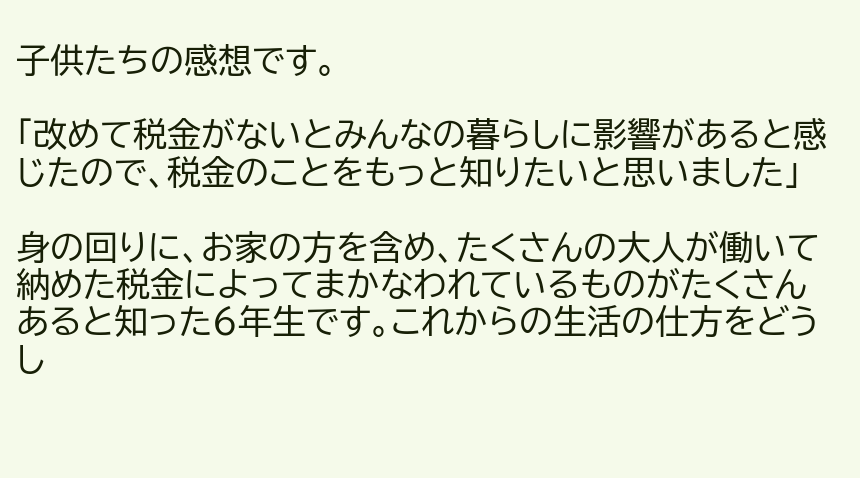子供たちの感想です。

「改めて税金がないとみんなの暮らしに影響があると感じたので、税金のことをもっと知りたいと思いました」

身の回りに、お家の方を含め、たくさんの大人が働いて納めた税金によってまかなわれているものがたくさんあると知った6年生です。これからの生活の仕方をどうし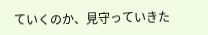ていくのか、見守っていきた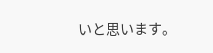いと思います。